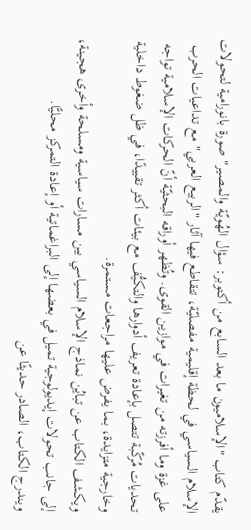يقدّم كتاب "الإسلاميون ما بعد السابع من أكتوبر: سؤال الهُويّة والمصير" صورة بانورامية لتحولات الإسلام السياسي في لحظة إقليمية مفصليّة، تتقاطع فيها آثار "الربيع العربي" مع تداعيات الحرب على غزة وما أفرزته من تغيرات في موازين القوى. وتُظهر أوراقه البحثيّة أنّ الحركات الإسلامية تواجه تحديات مُركّبة تتصل بإعادة تعريف أدوارها والتكيُّف مع بيئات أكثر تقييدًا، في ظل ضغوط داخلية وخارجية متزايدة، بما يفرض عليها مراجعات مستمرة.
ويكشف الكتاب عن تبايُن نماذج الإسلام السياسي بين مسارات سياسية ومسلحة وأخرى هجينة، إلى جانب تحولات إيديولوجية تميل في بعضها إلى البراغماتية أو إعادة التمركز محليًّا.
ويندرج الكتاب، الصادر حديثًا عن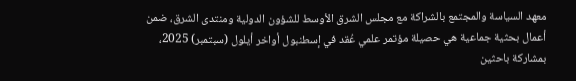معهد السياسة والمجتمع بالشراكة مع مجلس الشرق الأوسط للشؤون الدولية ومنتدى الشرق، ضمن أعمال بحثية جماعية هي حصيلة مؤتمر علمي عُقد في إسطنبول أواخر أيلول (سبتمبر) 2025، بمشاركة باحثين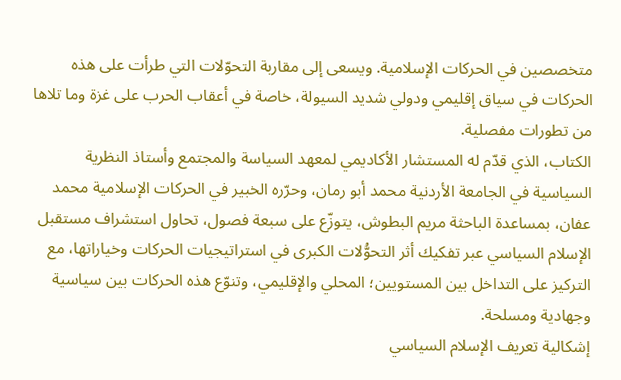متخصصين في الحركات الإسلامية. ويسعى إلى مقاربة التحوّلات التي طرأت على هذه الحركات في سياق إقليمي ودولي شديد السيولة، خاصة في أعقاب الحرب على غزة وما تلاها من تطورات مفصلية.
الكتاب، الذي قدّم له المستشار الأكاديمي لمعهد السياسة والمجتمع وأستاذ النظرية السياسية في الجامعة الأردنية محمد أبو رمان، وحرّره الخبير في الحركات الإسلامية محمد عفان، بمساعدة الباحثة مريم البطوش، يتوزّع على سبعة فصول، تحاول استشراف مستقبل الإسلام السياسي عبر تفكيك أثر التحوُّلات الكبرى في استراتيجيات الحركات وخياراتها، مع التركيز على التداخل بين المستويين؛ المحلي والإقليمي، وتنوّع هذه الحركات بين سياسية وجهادية ومسلحة.
إشكالية تعريف الإسلام السياسي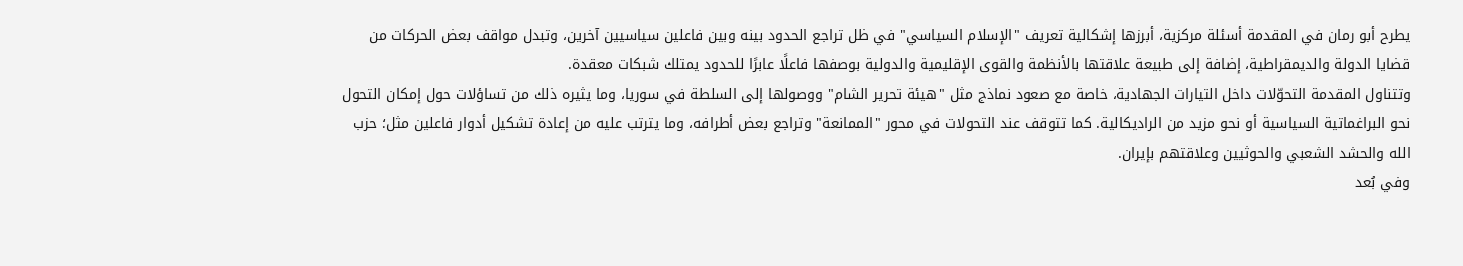يطرح أبو رمان في المقدمة أسئلة مركزية، أبرزها إشكالية تعريف "الإسلام السياسي" في ظل تراجع الحدود بينه وبين فاعلين سياسيين آخرين، وتبدل مواقف بعض الحركات من قضايا الدولة والديمقراطية، إضافة إلى طبيعة علاقتها بالأنظمة والقوى الإقليمية والدولية بوصفها فاعلًا عابرًا للحدود يمتلك شبكات معقدة.
وتتناول المقدمة التحوّلات داخل التيارات الجهادية، خاصة مع صعود نماذج مثل "هيئة تحرير الشام" ووصولها إلى السلطة في سوريا، وما يثيره ذلك من تساؤلات حول إمكان التحول نحو البراغماتية السياسية أو نحو مزيد من الراديكالية. كما تتوقف عند التحولات في محور "الممانعة" وتراجع بعض أطرافه، وما يترتب عليه من إعادة تشكيل أدوار فاعلين مثل؛ حزب الله والحشد الشعبي والحوثيين وعلاقتهم بإيران.
وفي بُعد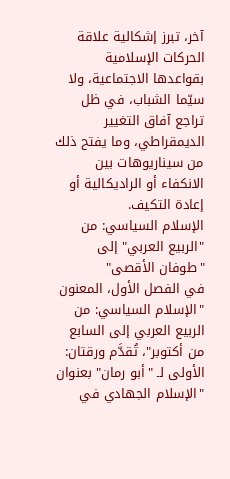آخر، تبرز إشكالية علاقة الحركات الإسلامية بقواعدها الاجتماعية، ولا سيّما الشباب، في ظل تراجع آفاق التغيير الديمقراطي، وما يفتح ذلك من سيناريوهات بين الانكفاء أو الراديكالية أو إعادة التكيف.
الإسلام السياسي: من "الربيع العربي" إلى "طوفان الأقصى"
في الفصل الأول، المعنون "الإسلام السياسي: من الربيع العربي إلى السابع من أكتوبر"، تُقدَّم ورقتان: الأولى لـ "أبو رمان" بعنوان "الإسلام الجهادي في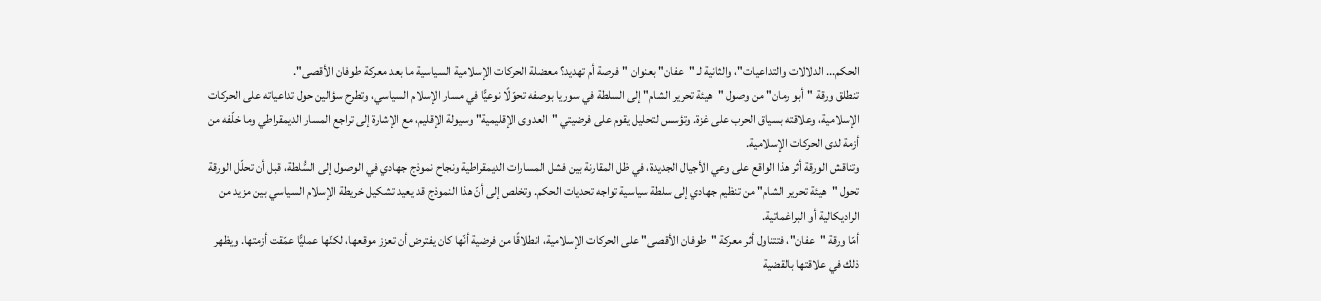الحكم... الدلالات والتداعيات"، والثانية لـ "عفان" بعنوان "فرصة أم تهديد؟ معضلة الحركات الإسلامية السياسية ما بعد معركة طوفان الأقصى".
تنطلق ورقة "أبو رمان" من وصول "هيئة تحرير الشام" إلى السلطة في سوريا بوصفه تحوّلًا نوعيًّا في مسار الإسلام السياسي، وتطرح سؤالين حول تداعياته على الحركات الإسلامية، وعلاقته بسياق الحرب على غزة. وتؤسس لتحليل يقوم على فرضيتي "العدوى الإقليمية" وسيولة الإقليم، مع الإشارة إلى تراجع المسار الديمقراطي وما خلّفه من أزمة لدى الحركات الإسلامية.
وتناقش الورقة أثر هذا الواقع على وعي الأجيال الجديدة، في ظل المقارنة بين فشل المسارات الديمقراطية ونجاح نموذج جهادي في الوصول إلى السُّلطة، قبل أن تحلّل الورقة تحول "هيئة تحرير الشام" من تنظيم جهادي إلى سلطة سياسية تواجه تحديات الحكم. وتخلص إلى أنّ هذا النموذج قد يعيد تشكيل خريطة الإسلام السياسي بين مزيد من الراديكالية أو البراغماتية.
أمّا ورقة "عفان"، فتتناول أثر معركة "طوفان الأقصى" على الحركات الإسلامية، انطلاقًا من فرضية أنّها كان يفترض أن تعزز موقعها، لكنّها عمليًّا عمّقت أزمتها. ويظهر ذلك في علاقتها بالقضية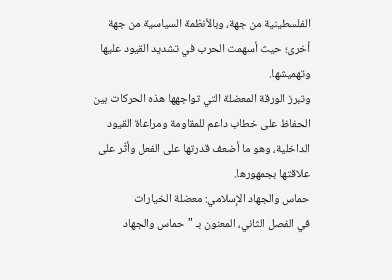الفلسطينية من جهة، وبالأنظمة السياسية من جهة أخرى؛ حيث أسهمت الحرب في تشديد القيود عليها وتهميشها.
وتبرز الورقة المعضلة التي تواجهها هذه الحركات بين الحفاظ على خطاب داعم للمقاومة ومراعاة القيود الداخلية، وهو ما أضعف قدرتها على الفعل وأثّر على علاقتها بجمهورها.
حماس والجهاد الإسلامي: معضلة الخيارات
في الفصل الثاني، المعنون بـ "حماس والجهاد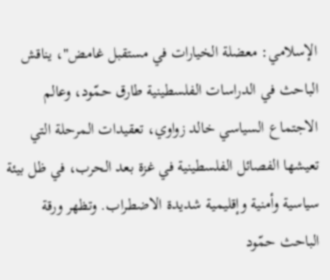الإسلامي: معضلة الخيارات في مستقبل غامض"، يناقش الباحث في الدراسات الفلسطينية طارق حمّود، وعالم الاجتماع السياسي خالد زواوي، تعقيدات المرحلة التي تعيشها الفصائل الفلسطينية في غزة بعد الحرب، في ظل بيئة سياسية وأمنية وإقليمية شديدة الاضطراب. وتظهر ورقة الباحث حمّود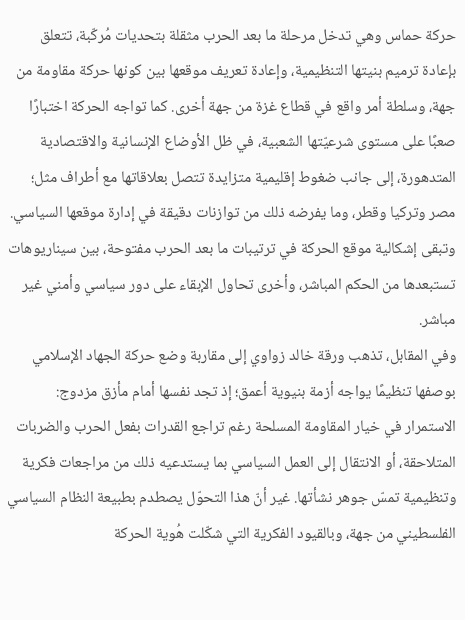حركة حماس وهي تدخل مرحلة ما بعد الحرب مثقلة بتحديات مُركّبة، تتعلق بإعادة ترميم بنيتها التنظيمية، وإعادة تعريف موقعها بين كونها حركة مقاومة من جهة، وسلطة أمر واقع في قطاع غزة من جهة أخرى. كما تواجه الحركة اختبارًا صعبًا على مستوى شرعيّتها الشعبية، في ظل الأوضاع الإنسانية والاقتصادية المتدهورة، إلى جانب ضغوط إقليمية متزايدة تتصل بعلاقاتها مع أطراف مثل؛ مصر وتركيا وقطر، وما يفرضه ذلك من توازنات دقيقة في إدارة موقعها السياسي. وتبقى إشكالية موقع الحركة في ترتيبات ما بعد الحرب مفتوحة، بين سيناريوهات تستبعدها من الحكم المباشر، وأخرى تحاول الإبقاء على دور سياسي وأمني غير مباشر.
وفي المقابل، تذهب ورقة خالد زواوي إلى مقاربة وضع حركة الجهاد الإسلامي بوصفها تنظيمًا يواجه أزمة بنيوية أعمق؛ إذ تجد نفسها أمام مأزق مزدوج: الاستمرار في خيار المقاومة المسلحة رغم تراجع القدرات بفعل الحرب والضربات المتلاحقة، أو الانتقال إلى العمل السياسي بما يستدعيه ذلك من مراجعات فكرية وتنظيمية تمسّ جوهر نشأتها. غير أنّ هذا التحوّل يصطدم بطبيعة النظام السياسي الفلسطيني من جهة، وبالقيود الفكرية التي شكّلت هُوية الحركة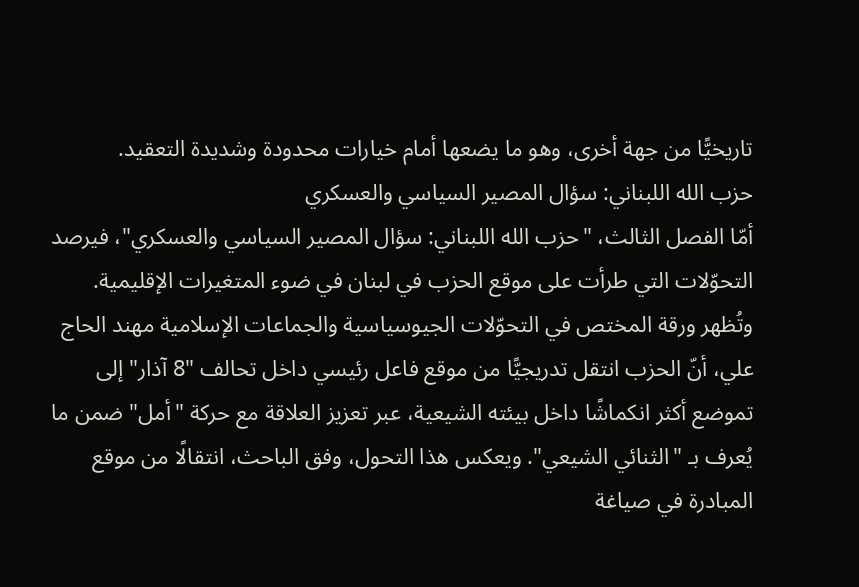تاريخيًّا من جهة أخرى، وهو ما يضعها أمام خيارات محدودة وشديدة التعقيد.
حزب الله اللبناني: سؤال المصير السياسي والعسكري
أمّا الفصل الثالث، "حزب الله اللبناني: سؤال المصير السياسي والعسكري"، فيرصد التحوّلات التي طرأت على موقع الحزب في لبنان في ضوء المتغيرات الإقليمية. وتُظهر ورقة المختص في التحوّلات الجيوسياسية والجماعات الإسلامية مهند الحاج علي، أنّ الحزب انتقل تدريجيًّا من موقع فاعل رئيسي داخل تحالف "8 آذار" إلى تموضع أكثر انكماشًا داخل بيئته الشيعية، عبر تعزيز العلاقة مع حركة "أمل" ضمن ما يُعرف بـ "الثنائي الشيعي". ويعكس هذا التحول، وفق الباحث، انتقالًا من موقع المبادرة في صياغة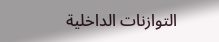التوازنات الداخلية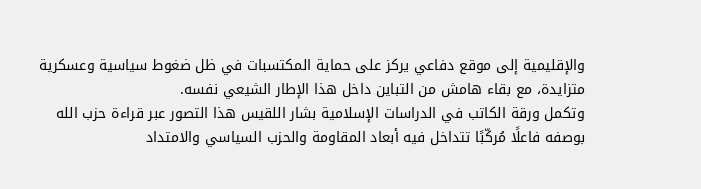والإقليمية إلى موقع دفاعي يركز على حماية المكتسبات في ظل ضغوط سياسية وعسكرية متزايدة، مع بقاء هامش من التباين داخل هذا الإطار الشيعي نفسه.
وتكمل ورقة الكاتب في الدراسات الإسلامية بشار اللقيس هذا التصور عبر قراءة حزب الله بوصفه فاعلًا مُركّبًا تتداخل فيه أبعاد المقاومة والحزب السياسي والامتداد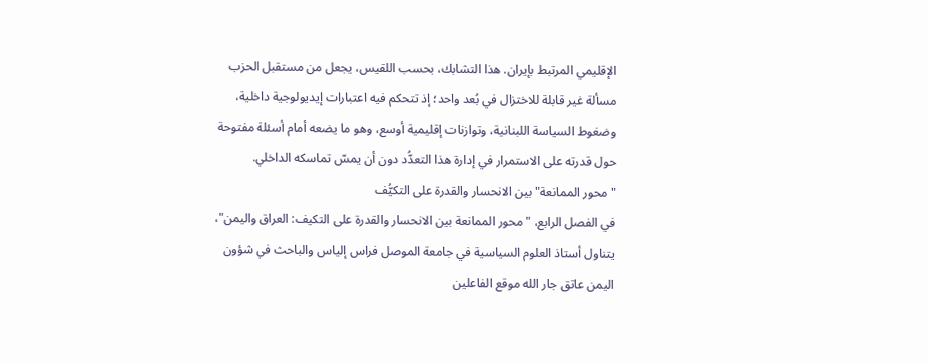الإقليمي المرتبط بإيران. هذا التشابك، بحسب اللقيس، يجعل من مستقبل الحزب مسألة غير قابلة للاختزال في بُعد واحد؛ إذ تتحكم فيه اعتبارات إيديولوجية داخلية، وضغوط السياسة اللبنانية، وتوازنات إقليمية أوسع، وهو ما يضعه أمام أسئلة مفتوحة حول قدرته على الاستمرار في إدارة هذا التعدُّد دون أن يمسّ تماسكه الداخلي.
"محور الممانعة" بين الانحسار والقدرة على التكيُّف
في الفصل الرابع، "محور الممانعة بين الانحسار والقدرة على التكيف: العراق واليمن"، يتناول أستاذ العلوم السياسية في جامعة الموصل فراس إلياس والباحث في شؤون اليمن عاتق جار الله موقع الفاعلين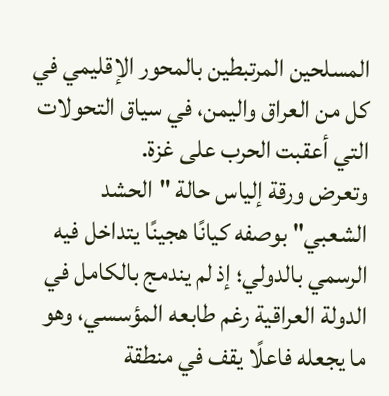المسلحين المرتبطين بالمحور الإقليمي في كل من العراق واليمن، في سياق التحولات التي أعقبت الحرب على غزة.
وتعرض ورقة إلياس حالة "الحشد الشعبي" بوصفه كيانًا هجينًا يتداخل فيه الرسمي بالدولي؛ إذ لم يندمج بالكامل في الدولة العراقية رغم طابعه المؤسسي، وهو ما يجعله فاعلًا يقف في منطقة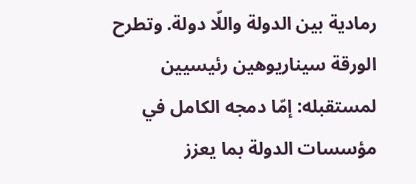رمادية بين الدولة واللّا دولة. وتطرح الورقة سيناريوهين رئيسيين لمستقبله: إمّا دمجه الكامل في مؤسسات الدولة بما يعزز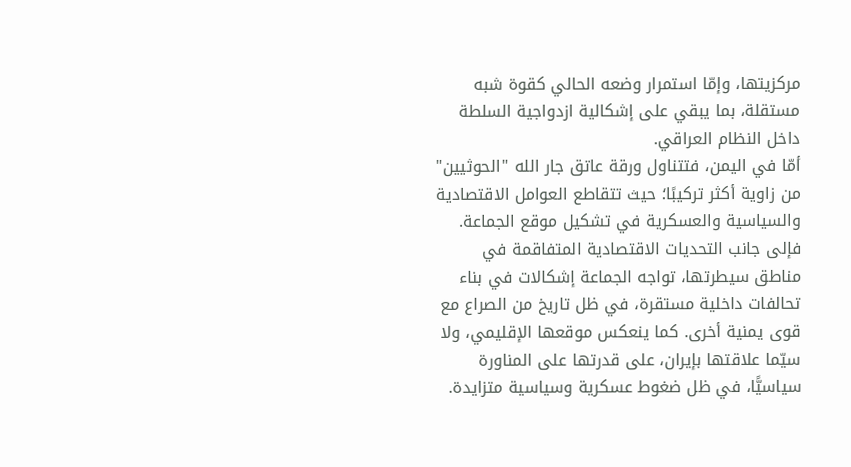مركزيتها، وإمّا استمرار وضعه الحالي كقوة شبه مستقلة، بما يبقي على إشكالية ازدواجية السلطة داخل النظام العراقي.
أمّا في اليمن، فتتناول ورقة عاتق جار الله "الحوثيين" من زاوية أكثر تركيبًا؛ حيث تتقاطع العوامل الاقتصادية والسياسية والعسكرية في تشكيل موقع الجماعة. فإلى جانب التحديات الاقتصادية المتفاقمة في مناطق سيطرتها، تواجه الجماعة إشكالات في بناء تحالفات داخلية مستقرة، في ظل تاريخ من الصراع مع قوى يمنية أخرى. كما ينعكس موقعها الإقليمي، ولا سيّما علاقتها بإيران، على قدرتها على المناورة سياسيًّا، في ظل ضغوط عسكرية وسياسية متزايدة.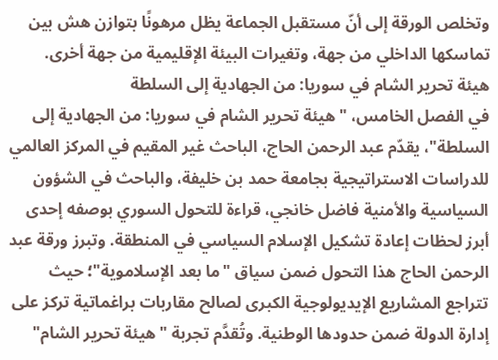وتخلص الورقة إلى أنّ مستقبل الجماعة يظل مرهونًا بتوازن هش بين تماسكها الداخلي من جهة، وتغيرات البيئة الإقليمية من جهة أخرى.
هيئة تحرير الشام في سوريا: من الجهادية إلى السلطة
في الفصل الخامس، "هيئة تحرير الشام في سوريا: من الجهادية إلى السلطة"، يقدّم عبد الرحمن الحاج، الباحث غير المقيم في المركز العالمي للدراسات الاستراتيجية بجامعة حمد بن خليفة، والباحث في الشؤون السياسية والأمنية فاضل خانجي، قراءة للتحول السوري بوصفه إحدى أبرز لحظات إعادة تشكيل الإسلام السياسي في المنطقة. وتبرز ورقة عبد الرحمن الحاج هذا التحول ضمن سياق "ما بعد الإسلاموية"؛ حيث تتراجع المشاريع الإيديولوجية الكبرى لصالح مقاربات براغماتية تركز على إدارة الدولة ضمن حدودها الوطنية. وتُقدَّم تجربة "هيئة تحرير الشام"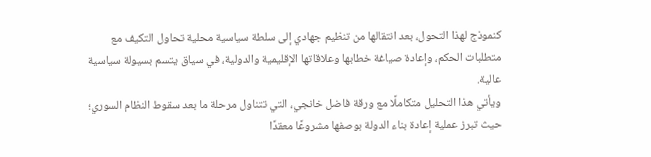كنموذج لهذا التحول، بعد انتقالها من تنظيم جهادي إلى سلطة سياسية محلية تحاول التكيف مع متطلبات الحكم، وإعادة صياغة خطابها وعلاقاتها الإقليمية والدولية، في سياق يتسم بسيولة سياسية عالية.
ويأتي هذا التحليل متكاملًا مع ورقة فاضل خانجي، التي تتناول مرحلة ما بعد سقوط النظام السوري؛ حيث تبرز عملية إعادة بناء الدولة بوصفها مشروعًا معقدًا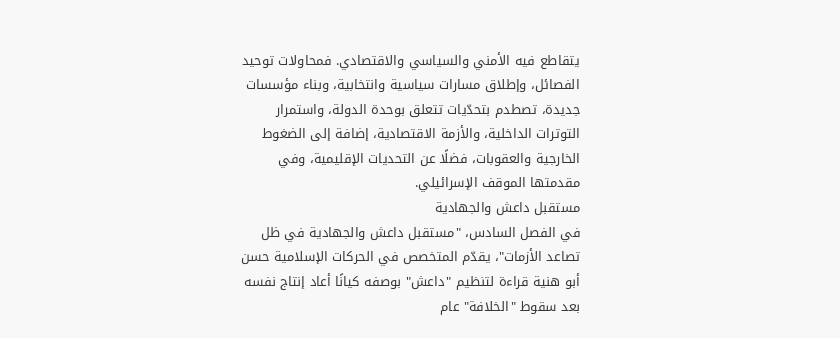يتقاطع فيه الأمني والسياسي والاقتصادي. فمحاولات توحيد الفصائل، وإطلاق مسارات سياسية وانتخابية، وبناء مؤسسات جديدة، تصطدم بتحدّيات تتعلق بوحدة الدولة، واستمرار التوترات الداخلية، والأزمة الاقتصادية، إضافة إلى الضغوط الخارجية والعقوبات، فضلًا عن التحديات الإقليمية، وفي مقدمتها الموقف الإسرائيلي.
مستقبل داعش والجهادية
في الفصل السادس، "مستقبل داعش والجهادية في ظل تصاعد الأزمات"، يقدّم المتخصص في الحركات الإسلامية حسن أبو هنية قراءة لتنظيم "داعش" بوصفه كيانًا أعاد إنتاج نفسه بعد سقوط "الخلافة" عام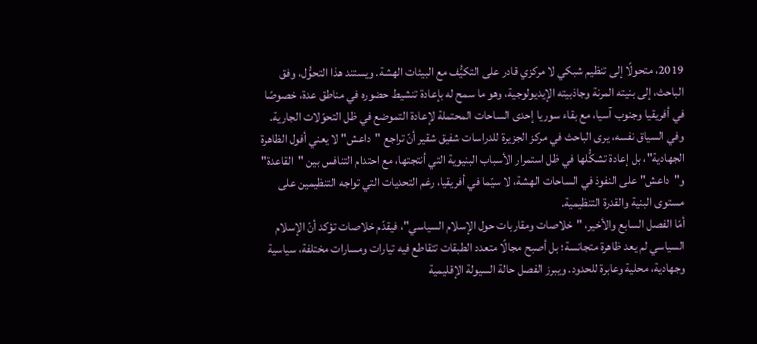2019، متحولًا إلى تنظيم شبكي لا مركزي قادر على التكيُّف مع البيئات الهشة. ويستند هذا التحوُّل، وفق الباحث، إلى بنيته المرنة وجاذبيته الإيديولوجية، وهو ما سمح له بإعادة تنشيط حضوره في مناطق عدة، خصوصًا في أفريقيا وجنوب آسيا، مع بقاء سوريا إحدى الساحات المحتملة لإعادة التموضع في ظل التحوّلات الجارية.
وفي السياق نفسه، يرى الباحث في مركز الجزيرة للدراسات شفيق شقير أنّ تراجع "داعش" لا يعني أفول الظاهرة الجهادية"، بل إعادة تشكُّلها في ظل استمرار الأسباب البنيوية التي أنتجتها، مع احتدام التنافس بين "القاعدة" و"داعش" على النفوذ في الساحات الهشة، لا سيّما في أفريقيا، رغم التحديات التي تواجه التنظيمين على مستوى البنية والقدرة التنظيمية.
أمّا الفصل السابع والأخير، "خلاصات ومقاربات حول الإسلام السياسي"، فيقدّم خلاصات تؤكد أنّ الإسلام السياسي لم يعد ظاهرة متجانسة؛ بل أصبح مجالًا متعدد الطبقات تتقاطع فيه تيارات ومسارات مختلفة، سياسية وجهادية، محلية وعابرة للحدود. ويبرز الفصل حالة السيولة الإقليمية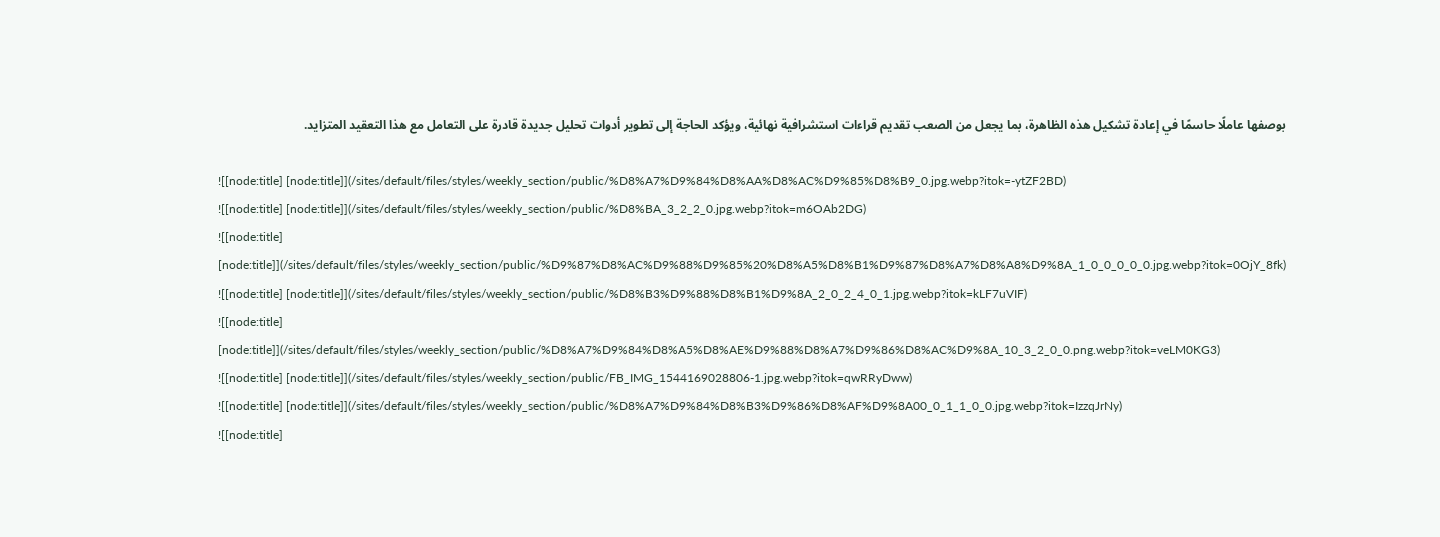بوصفها عاملًا حاسمًا في إعادة تشكيل هذه الظاهرة، بما يجعل من الصعب تقديم قراءات استشرافية نهائية، ويؤكد الحاجة إلى تطوير أدوات تحليل جديدة قادرة على التعامل مع هذا التعقيد المتزايد.

![[node:title] [node:title]](/sites/default/files/styles/weekly_section/public/%D8%A7%D9%84%D8%AA%D8%AC%D9%85%D8%B9_0.jpg.webp?itok=-ytZF2BD)
![[node:title] [node:title]](/sites/default/files/styles/weekly_section/public/%D8%BA_3_2_2_0.jpg.webp?itok=m6OAb2DG)
![[node:title] [node:title]](/sites/default/files/styles/weekly_section/public/%D9%87%D8%AC%D9%88%D9%85%20%D8%A5%D8%B1%D9%87%D8%A7%D8%A8%D9%8A_1_0_0_0_0_0.jpg.webp?itok=0OjY_8fk)
![[node:title] [node:title]](/sites/default/files/styles/weekly_section/public/%D8%B3%D9%88%D8%B1%D9%8A_2_0_2_4_0_1.jpg.webp?itok=kLF7uVIF)
![[node:title] [node:title]](/sites/default/files/styles/weekly_section/public/%D8%A7%D9%84%D8%A5%D8%AE%D9%88%D8%A7%D9%86%D8%AC%D9%8A_10_3_2_0_0.png.webp?itok=veLM0KG3)
![[node:title] [node:title]](/sites/default/files/styles/weekly_section/public/FB_IMG_1544169028806-1.jpg.webp?itok=qwRRyDww)
![[node:title] [node:title]](/sites/default/files/styles/weekly_section/public/%D8%A7%D9%84%D8%B3%D9%86%D8%AF%D9%8A00_0_1_1_0_0.jpg.webp?itok=IzzqJrNy)
![[node:title]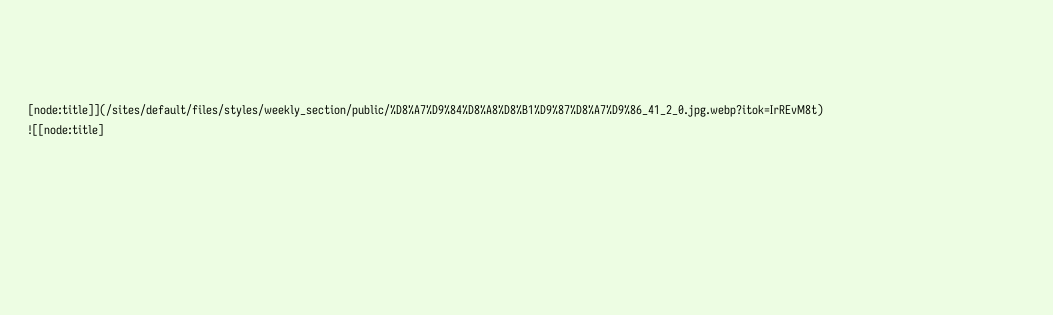[node:title]](/sites/default/files/styles/weekly_section/public/%D8%A7%D9%84%D8%A8%D8%B1%D9%87%D8%A7%D9%86_41_2_0.jpg.webp?itok=IrREvM8t)
![[node:title]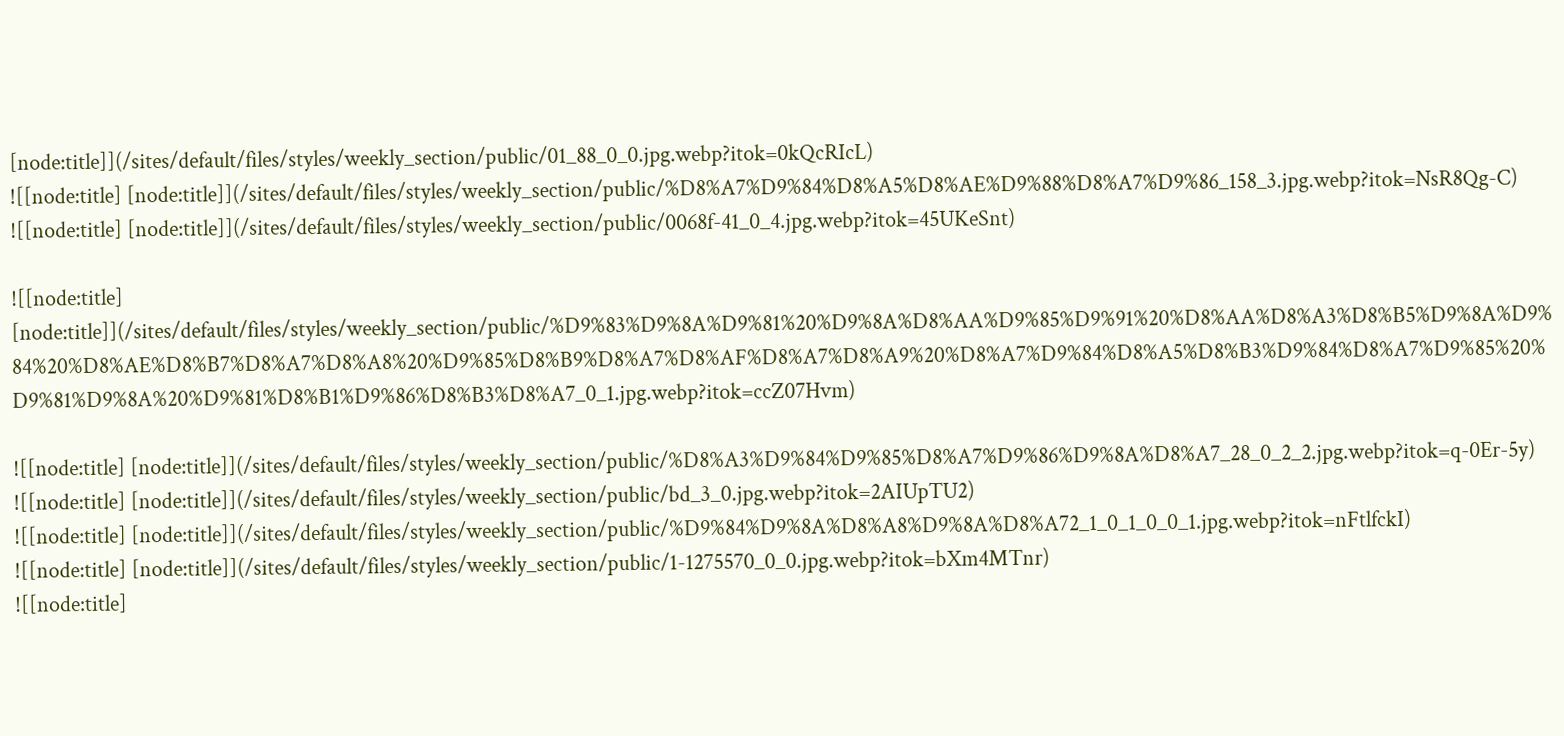[node:title]](/sites/default/files/styles/weekly_section/public/01_88_0_0.jpg.webp?itok=0kQcRIcL)
![[node:title] [node:title]](/sites/default/files/styles/weekly_section/public/%D8%A7%D9%84%D8%A5%D8%AE%D9%88%D8%A7%D9%86_158_3.jpg.webp?itok=NsR8Qg-C)
![[node:title] [node:title]](/sites/default/files/styles/weekly_section/public/0068f-41_0_4.jpg.webp?itok=45UKeSnt)

![[node:title] [node:title]](/sites/default/files/styles/weekly_section/public/%D9%83%D9%8A%D9%81%20%D9%8A%D8%AA%D9%85%D9%91%20%D8%AA%D8%A3%D8%B5%D9%8A%D9%84%20%D8%AE%D8%B7%D8%A7%D8%A8%20%D9%85%D8%B9%D8%A7%D8%AF%D8%A7%D8%A9%20%D8%A7%D9%84%D8%A5%D8%B3%D9%84%D8%A7%D9%85%20%D9%81%D9%8A%20%D9%81%D8%B1%D9%86%D8%B3%D8%A7_0_1.jpg.webp?itok=ccZ07Hvm)

![[node:title] [node:title]](/sites/default/files/styles/weekly_section/public/%D8%A3%D9%84%D9%85%D8%A7%D9%86%D9%8A%D8%A7_28_0_2_2.jpg.webp?itok=q-0Er-5y)
![[node:title] [node:title]](/sites/default/files/styles/weekly_section/public/bd_3_0.jpg.webp?itok=2AIUpTU2)
![[node:title] [node:title]](/sites/default/files/styles/weekly_section/public/%D9%84%D9%8A%D8%A8%D9%8A%D8%A72_1_0_1_0_0_1.jpg.webp?itok=nFtlfckI)
![[node:title] [node:title]](/sites/default/files/styles/weekly_section/public/1-1275570_0_0.jpg.webp?itok=bXm4MTnr)
![[node:title]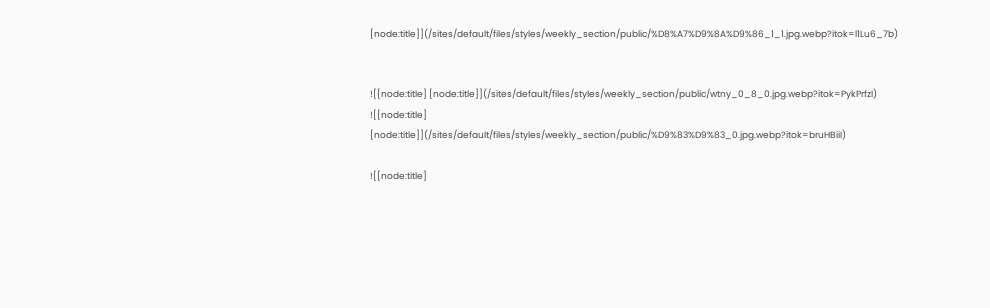[node:title]](/sites/default/files/styles/weekly_section/public/%D8%A7%D9%8A%D9%86_1_1.jpg.webp?itok=l1Lu6_7b)


![[node:title] [node:title]](/sites/default/files/styles/weekly_section/public/wtny_0_8_0.jpg.webp?itok=PykPrfzI)
![[node:title] [node:title]](/sites/default/files/styles/weekly_section/public/%D9%83%D9%83_0.jpg.webp?itok=bruHBiiI)

![[node:title]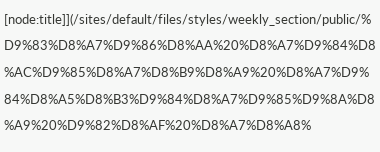[node:title]](/sites/default/files/styles/weekly_section/public/%D9%83%D8%A7%D9%86%D8%AA%20%D8%A7%D9%84%D8%AC%D9%85%D8%A7%D8%B9%D8%A9%20%D8%A7%D9%84%D8%A5%D8%B3%D9%84%D8%A7%D9%85%D9%8A%D8%A9%20%D9%82%D8%AF%20%D8%A7%D8%A8%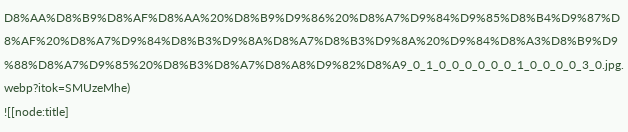D8%AA%D8%B9%D8%AF%D8%AA%20%D8%B9%D9%86%20%D8%A7%D9%84%D9%85%D8%B4%D9%87%D8%AF%20%D8%A7%D9%84%D8%B3%D9%8A%D8%A7%D8%B3%D9%8A%20%D9%84%D8%A3%D8%B9%D9%88%D8%A7%D9%85%20%D8%B3%D8%A7%D8%A8%D9%82%D8%A9_0_1_0_0_0_0_0_0_1_0_0_0_0_3_0.jpg.webp?itok=SMUzeMhe)
![[node:title]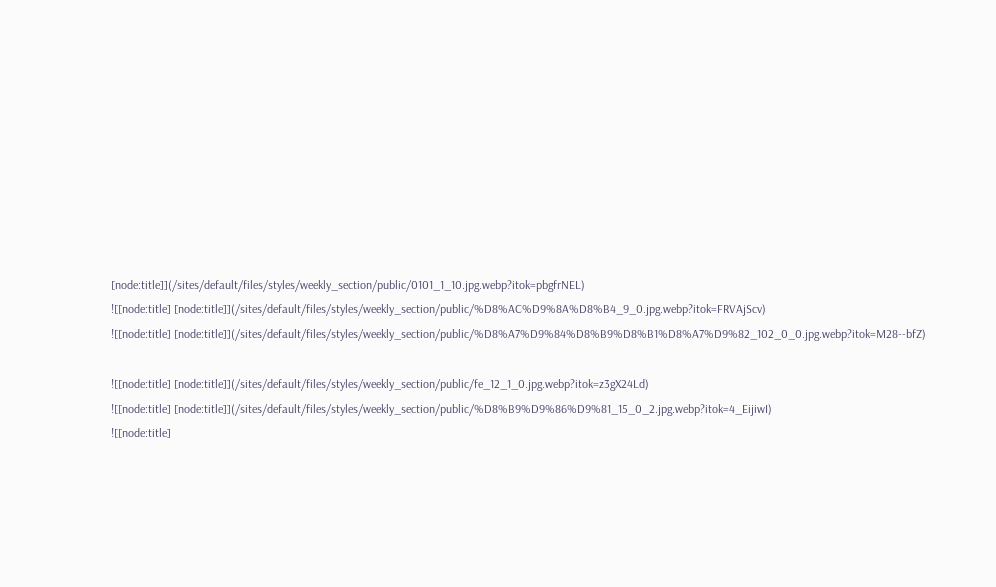[node:title]](/sites/default/files/styles/weekly_section/public/0101_1_10.jpg.webp?itok=pbgfrNEL)
![[node:title] [node:title]](/sites/default/files/styles/weekly_section/public/%D8%AC%D9%8A%D8%B4_9_0.jpg.webp?itok=FRVAjScv)
![[node:title] [node:title]](/sites/default/files/styles/weekly_section/public/%D8%A7%D9%84%D8%B9%D8%B1%D8%A7%D9%82_102_0_0.jpg.webp?itok=M28--bfZ)

![[node:title] [node:title]](/sites/default/files/styles/weekly_section/public/fe_12_1_0.jpg.webp?itok=z3gX24Ld)
![[node:title] [node:title]](/sites/default/files/styles/weekly_section/public/%D8%B9%D9%86%D9%81_15_0_2.jpg.webp?itok=4_EijiwI)
![[node:title]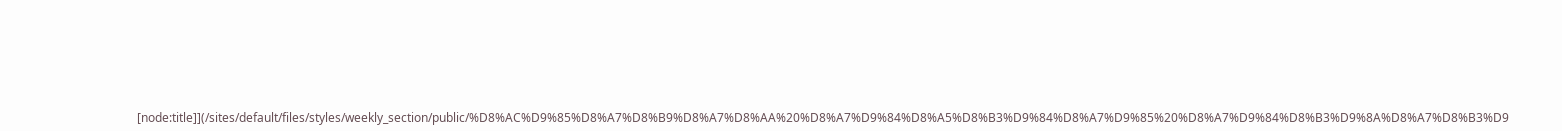[node:title]](/sites/default/files/styles/weekly_section/public/%D8%AC%D9%85%D8%A7%D8%B9%D8%A7%D8%AA%20%D8%A7%D9%84%D8%A5%D8%B3%D9%84%D8%A7%D9%85%20%D8%A7%D9%84%D8%B3%D9%8A%D8%A7%D8%B3%D9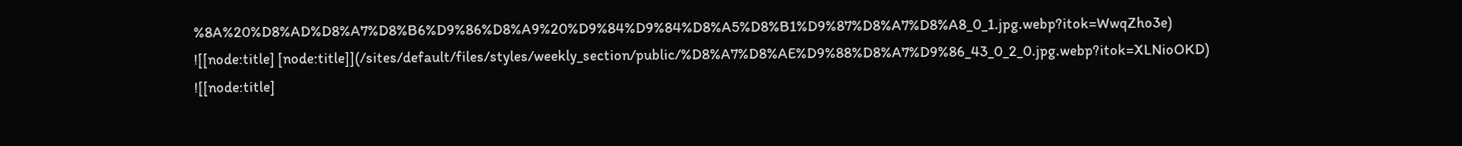%8A%20%D8%AD%D8%A7%D8%B6%D9%86%D8%A9%20%D9%84%D9%84%D8%A5%D8%B1%D9%87%D8%A7%D8%A8_0_1.jpg.webp?itok=WwqZho3e)
![[node:title] [node:title]](/sites/default/files/styles/weekly_section/public/%D8%A7%D8%AE%D9%88%D8%A7%D9%86_43_0_2_0.jpg.webp?itok=XLNioOKD)
![[node:title]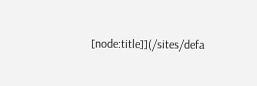[node:title]](/sites/defa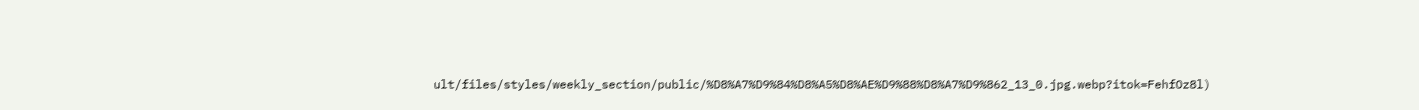ult/files/styles/weekly_section/public/%D8%A7%D9%84%D8%A5%D8%AE%D9%88%D8%A7%D9%862_13_0.jpg.webp?itok=FehfOz8l)